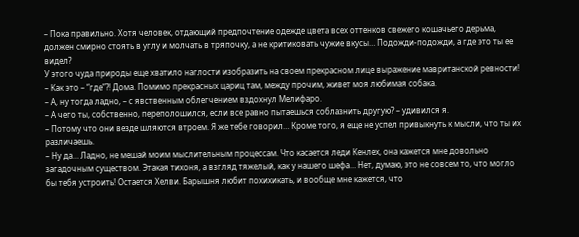– Пока правильно. Хотя человек, отдающий предпочтение одежде цвета всех оттенков свежего кошачьего дерьма, должен смирно стоять в углу и молчать в тряпочку, а не критиковать чужие вкусы… Подожди-подожди, а где это ты ее видел?
У этого чуда природы еще хватило наглости изобразить на своем прекрасном лице выражение мавританской ревности!
– Как это – “где”?! Дома. Помимо прекрасных цариц там, между прочим, живет моя любимая собака.
– А, ну тогда ладно, – с явственным облегчением вздохнул Мелифаро.
– А чего ты, собственно, переполошился, если все равно пытаешься соблазнить другую? – удивился я.
– Потому что они везде шляются втроем. Я же тебе говорил… Кроме того, я еще не успел привыкнуть к мысли, что ты их различаешь.
– Ну да… Ладно, не мешай моим мыслительным процессам. Что касается леди Кенлех, она кажется мне довольно загадочным существом. Этакая тихоня, а взгляд тяжелый, как у нашего шефа… Нет, думаю, это не совсем то, что могло бы тебя устроить! Остается Хелви. Барышня любит похихикать, и вообще мне кажется, что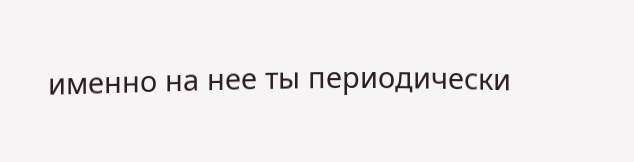именно на нее ты периодически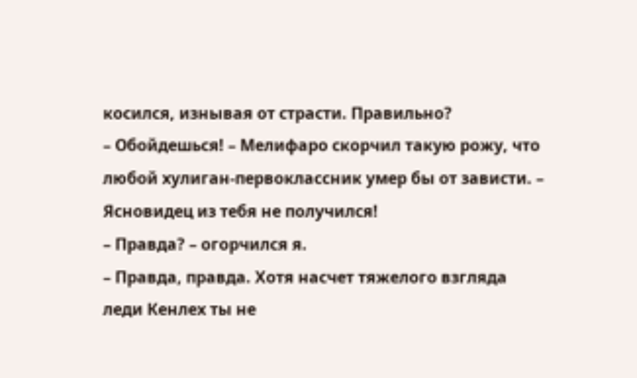косился, изнывая от страсти. Правильно?
– Обойдешься! – Мелифаро скорчил такую рожу, что любой хулиган-первоклассник умер бы от зависти. – Ясновидец из тебя не получился!
– Правда? – огорчился я.
– Правда, правда. Хотя насчет тяжелого взгляда леди Кенлех ты не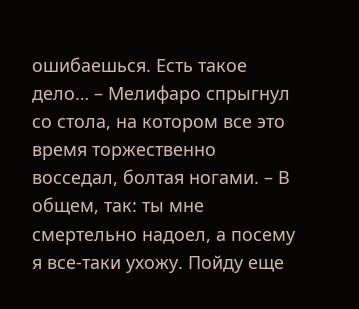ошибаешься. Есть такое дело… – Мелифаро спрыгнул со стола, на котором все это время торжественно восседал, болтая ногами. – В общем, так: ты мне смертельно надоел, а посему я все-таки ухожу. Пойду еще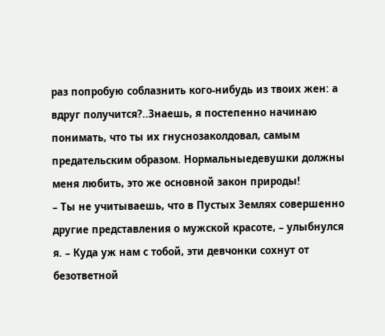раз попробую соблазнить кого-нибудь из твоих жен: а вдруг получится?..Знаешь, я постепенно начинаю понимать, что ты их гнуснозаколдовал, самым предательским образом. Нормальныедевушки должны меня любить, это же основной закон природы!
– Ты не учитываешь, что в Пустых Землях совершенно другие представления о мужской красоте, – улыбнулся я. – Куда уж нам с тобой, эти девчонки сохнут от безответной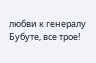любви к генералу Бубуте, все трое!